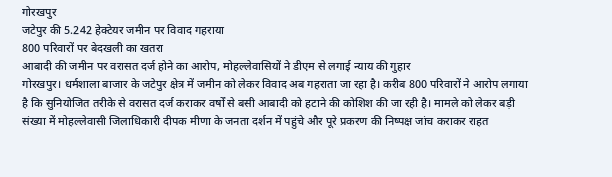गोरखपुर
जटेपुर की 5.242 हेक्टेयर जमीन पर विवाद गहराया
800 परिवारों पर बेदखली का खतरा
आबादी की जमीन पर वरासत दर्ज होने का आरोप, मोहल्लेवासियों ने डीएम से लगाई न्याय की गुहार
गोरखपुर। धर्मशाला बाजार के जटेपुर क्षेत्र में जमीन को लेकर विवाद अब गहराता जा रहा है। करीब 800 परिवारों ने आरोप लगाया है कि सुनियोजित तरीके से वरासत दर्ज कराकर वर्षों से बसी आबादी को हटाने की कोशिश की जा रही है। मामले को लेकर बड़ी संख्या में मोहल्लेवासी जिलाधिकारी दीपक मीणा के जनता दर्शन में पहुंचे और पूरे प्रकरण की निष्पक्ष जांच कराकर राहत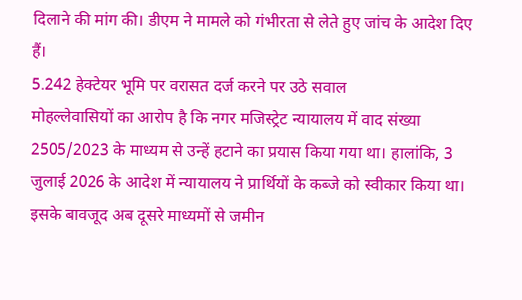दिलाने की मांग की। डीएम ने मामले को गंभीरता से लेते हुए जांच के आदेश दिए हैं।
5.242 हेक्टेयर भूमि पर वरासत दर्ज करने पर उठे सवाल
मोहल्लेवासियों का आरोप है कि नगर मजिस्ट्रेट न्यायालय में वाद संख्या 2505/2023 के माध्यम से उन्हें हटाने का प्रयास किया गया था। हालांकि, 3 जुलाई 2026 के आदेश में न्यायालय ने प्रार्थियों के कब्जे को स्वीकार किया था। इसके बावजूद अब दूसरे माध्यमों से जमीन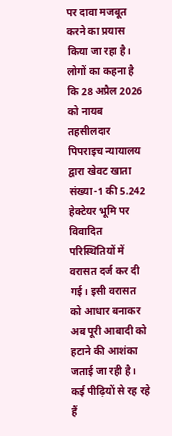पर दावा मजबूत करने का प्रयास किया जा रहा है।
लोगों का कहना है कि 28 अप्रैल 2026 को नायब तहसीलदार पिपराइच न्यायालय द्वारा खेवट खाता संख्या-1 की 5.242 हेक्टेयर भूमि पर विवादित परिस्थितियों में वरासत दर्ज कर दी गई। इसी वरासत को आधार बनाकर अब पूरी आबादी को हटाने की आशंका जताई जा रही है।
कई पीढ़ियों से रह रहे हैं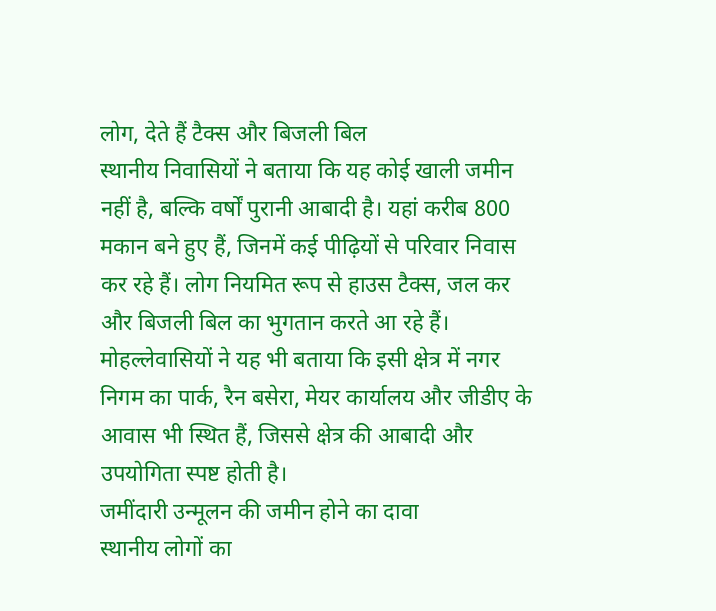लोग, देते हैं टैक्स और बिजली बिल
स्थानीय निवासियों ने बताया कि यह कोई खाली जमीन नहीं है, बल्कि वर्षों पुरानी आबादी है। यहां करीब 800 मकान बने हुए हैं, जिनमें कई पीढ़ियों से परिवार निवास कर रहे हैं। लोग नियमित रूप से हाउस टैक्स, जल कर और बिजली बिल का भुगतान करते आ रहे हैं।
मोहल्लेवासियों ने यह भी बताया कि इसी क्षेत्र में नगर निगम का पार्क, रैन बसेरा, मेयर कार्यालय और जीडीए के आवास भी स्थित हैं, जिससे क्षेत्र की आबादी और उपयोगिता स्पष्ट होती है।
जमींदारी उन्मूलन की जमीन होने का दावा
स्थानीय लोगों का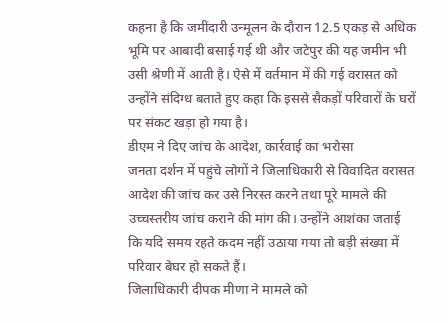कहना है कि जमींदारी उन्मूलन के दौरान 12.5 एकड़ से अधिक भूमि पर आबादी बसाई गई थी और जटेपुर की यह जमीन भी उसी श्रेणी में आती है। ऐसे में वर्तमान में की गई वरासत को उन्होंने संदिग्ध बताते हुए कहा कि इससे सैकड़ों परिवारों के घरों पर संकट खड़ा हो गया है।
डीएम ने दिए जांच के आदेश, कार्रवाई का भरोसा
जनता दर्शन में पहुंचे लोगों ने जिलाधिकारी से विवादित वरासत आदेश की जांच कर उसे निरस्त करने तथा पूरे मामले की उच्चस्तरीय जांच कराने की मांग की। उन्होंने आशंका जताई कि यदि समय रहते कदम नहीं उठाया गया तो बड़ी संख्या में परिवार बेघर हो सकते हैं।
जिलाधिकारी दीपक मीणा ने मामले को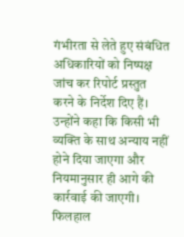गंभीरता से लेते हुए संबंधित अधिकारियों को निष्पक्ष जांच कर रिपोर्ट प्रस्तुत करने के निर्देश दिए हैं। उन्होंने कहा कि किसी भी व्यक्ति के साथ अन्याय नहीं होने दिया जाएगा और नियमानुसार ही आगे की कार्रवाई की जाएगी।
फिलहाल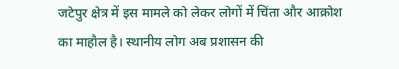जटेपुर क्षेत्र में इस मामले को लेकर लोगों में चिंता और आक्रोश का माहौल है। स्थानीय लोग अब प्रशासन की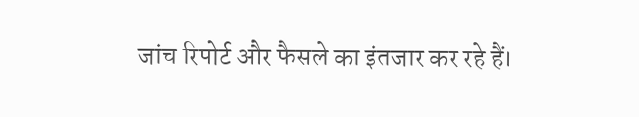जांच रिपोर्ट और फैसले का इंतजार कर रहे हैं।